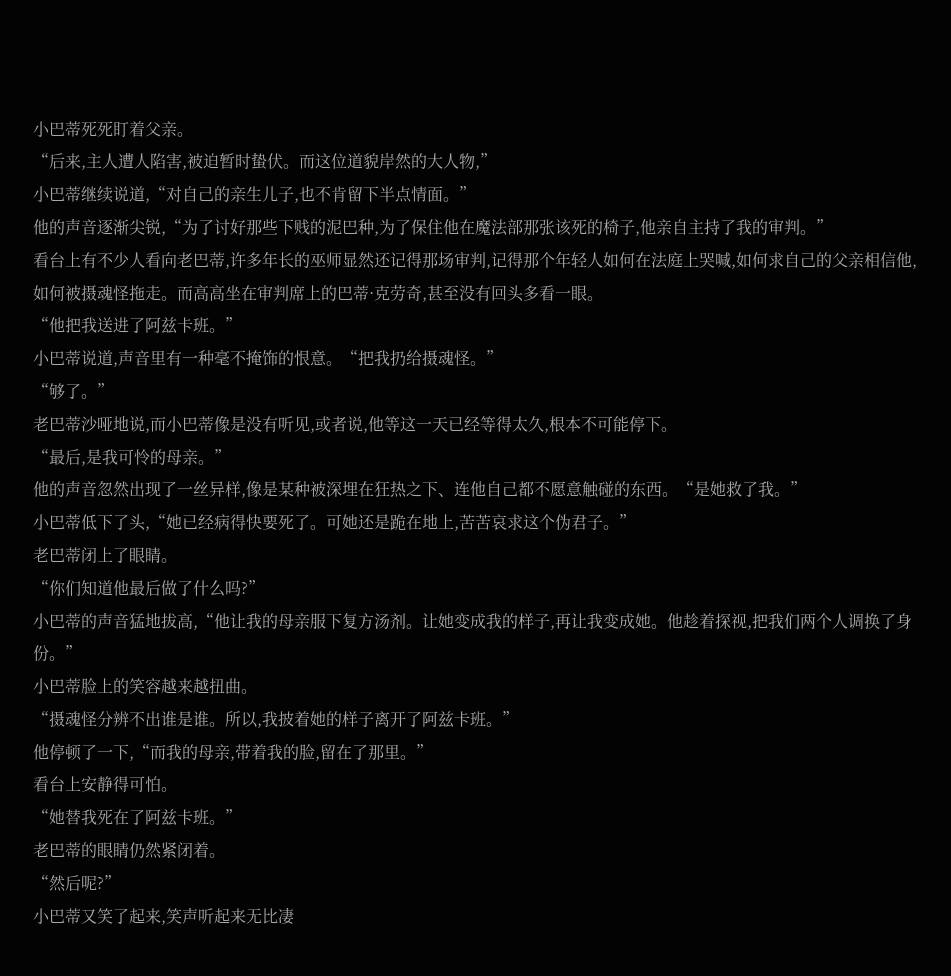小巴蒂死死盯着父亲。
“后来,主人遭人陷害,被迫暂时蛰伏。而这位道貌岸然的大人物,”
小巴蒂继续说道,“对自己的亲生儿子,也不肯留下半点情面。”
他的声音逐渐尖锐,“为了讨好那些下贱的泥巴种,为了保住他在魔法部那张该死的椅子,他亲自主持了我的审判。”
看台上有不少人看向老巴蒂,许多年长的巫师显然还记得那场审判,记得那个年轻人如何在法庭上哭喊,如何求自己的父亲相信他,如何被摄魂怪拖走。而高高坐在审判席上的巴蒂·克劳奇,甚至没有回头多看一眼。
“他把我送进了阿兹卡班。”
小巴蒂说道,声音里有一种毫不掩饰的恨意。“把我扔给摄魂怪。”
“够了。”
老巴蒂沙哑地说,而小巴蒂像是没有听见,或者说,他等这一天已经等得太久,根本不可能停下。
“最后,是我可怜的母亲。”
他的声音忽然出现了一丝异样,像是某种被深埋在狂热之下、连他自己都不愿意触碰的东西。“是她救了我。”
小巴蒂低下了头,“她已经病得快要死了。可她还是跪在地上,苦苦哀求这个伪君子。”
老巴蒂闭上了眼睛。
“你们知道他最后做了什么吗?”
小巴蒂的声音猛地拔高,“他让我的母亲服下复方汤剂。让她变成我的样子,再让我变成她。他趁着探视,把我们两个人调换了身份。”
小巴蒂脸上的笑容越来越扭曲。
“摄魂怪分辨不出谁是谁。所以,我披着她的样子离开了阿兹卡班。”
他停顿了一下,“而我的母亲,带着我的脸,留在了那里。”
看台上安静得可怕。
“她替我死在了阿兹卡班。”
老巴蒂的眼睛仍然紧闭着。
“然后呢?”
小巴蒂又笑了起来,笑声听起来无比凄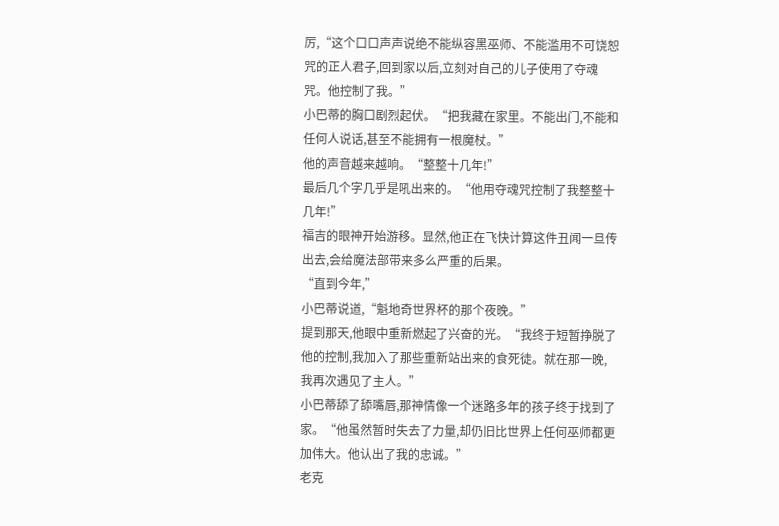厉,“这个口口声声说绝不能纵容黑巫师、不能滥用不可饶恕咒的正人君子,回到家以后,立刻对自己的儿子使用了夺魂咒。他控制了我。”
小巴蒂的胸口剧烈起伏。“把我藏在家里。不能出门,不能和任何人说话,甚至不能拥有一根魔杖。”
他的声音越来越响。“整整十几年!”
最后几个字几乎是吼出来的。“他用夺魂咒控制了我整整十几年!”
福吉的眼神开始游移。显然,他正在飞快计算这件丑闻一旦传出去,会给魔法部带来多么严重的后果。
“直到今年,”
小巴蒂说道,“魁地奇世界杯的那个夜晚。”
提到那天,他眼中重新燃起了兴奋的光。“我终于短暂挣脱了他的控制,我加入了那些重新站出来的食死徒。就在那一晚,我再次遇见了主人。”
小巴蒂舔了舔嘴唇,那神情像一个迷路多年的孩子终于找到了家。“他虽然暂时失去了力量,却仍旧比世界上任何巫师都更加伟大。他认出了我的忠诚。”
老克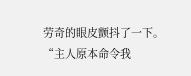劳奇的眼皮颤抖了一下。
“主人原本命令我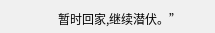暂时回家,继续潜伏。”